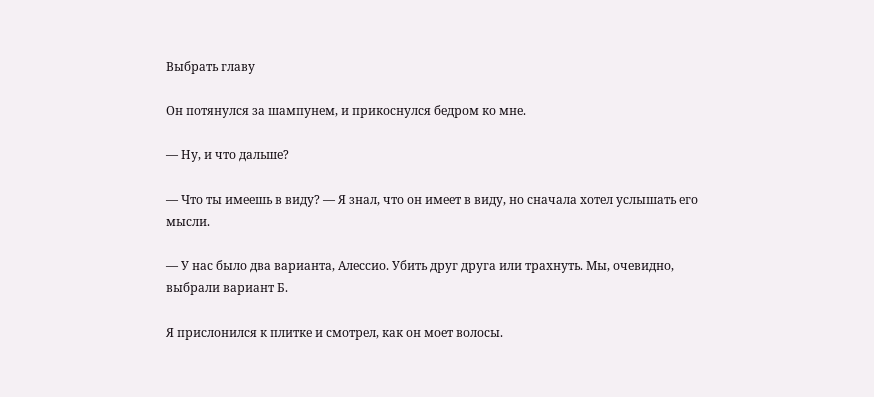Выбрать главу

Он потянулся за шампунем, и прикоснулся бедром ко мне.

— Ну, и что дальше?

— Что ты имеешь в виду? — Я знал, что он имеет в виду, но сначала хотел услышать его мысли.

— У нас было два варианта, Алессио. Убить друг друга или трахнуть. Мы, очевидно, выбрали вариант Б.

Я прислонился к плитке и смотрел, как он моет волосы.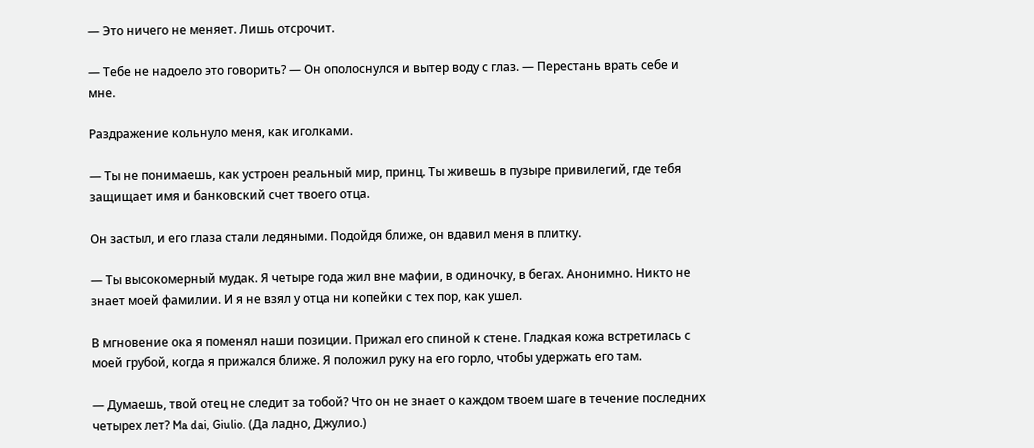— Это ничего не меняет. Лишь отсрочит.

— Тебе не надоело это говорить? — Он ополоснулся и вытер воду с глаз. — Перестань врать себе и мне.

Раздражение кольнуло меня, как иголками.

— Ты не понимаешь, как устроен реальный мир, принц. Ты живешь в пузыре привилегий, где тебя защищает имя и банковский счет твоего отца.

Он застыл, и его глаза стали ледяными. Подойдя ближе, он вдавил меня в плитку.

— Ты высокомерный мудак. Я четыре года жил вне мафии, в одиночку, в бегах. Анонимно. Никто не знает моей фамилии. И я не взял у отца ни копейки с тех пор, как ушел.

В мгновение ока я поменял наши позиции. Прижал его спиной к стене. Гладкая кожа встретилась с моей грубой, когда я прижался ближе. Я положил руку на его горло, чтобы удержать его там.

— Думаешь, твой отец не следит за тобой? Что он не знает о каждом твоем шаге в течение последних четырех лет? Ma dai, Giulio. (Да ладно, Джулио.)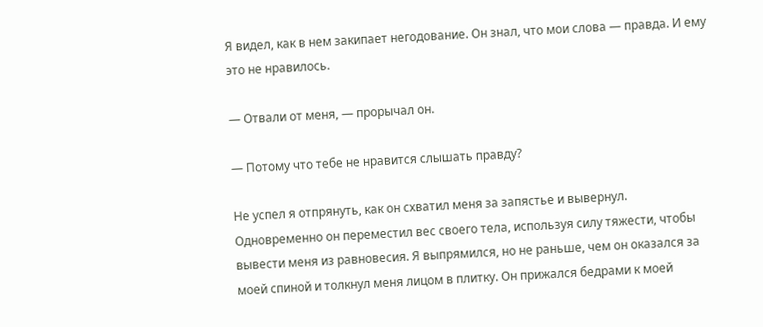Я видел, как в нем закипает негодование. Он знал, что мои слова — правда. И ему это не нравилось.

— Отвали от меня, — прорычал он.

— Потому что тебе не нравится слышать правду?

Не успел я отпрянуть, как он схватил меня за запястье и вывернул. Одновременно он переместил вес своего тела, используя силу тяжести, чтобы вывести меня из равновесия. Я выпрямился, но не раньше, чем он оказался за моей спиной и толкнул меня лицом в плитку. Он прижался бедрами к моей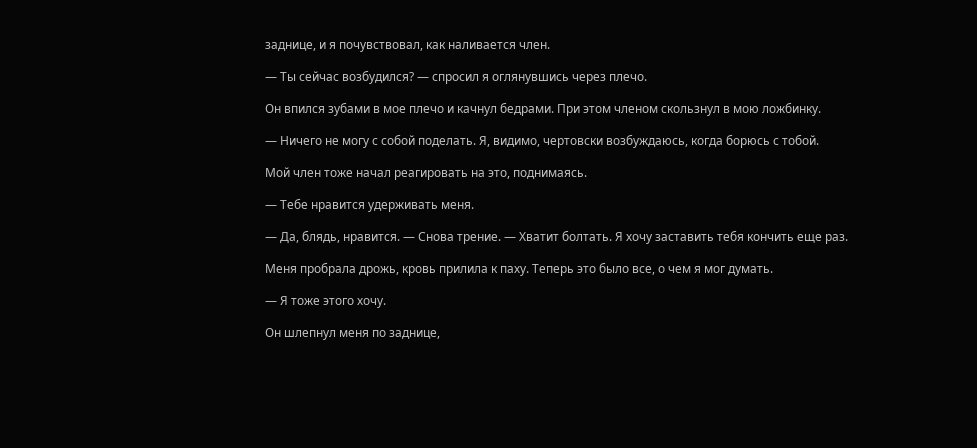заднице, и я почувствовал, как наливается член.

— Ты сейчас возбудился? — спросил я оглянувшись через плечо.

Он впился зубами в мое плечо и качнул бедрами. При этом членом скользнул в мою ложбинку.

— Ничего не могу с собой поделать. Я, видимо, чертовски возбуждаюсь, когда борюсь с тобой.

Мой член тоже начал реагировать на это, поднимаясь.

— Тебе нравится удерживать меня.

— Да, блядь, нравится. — Снова трение. — Хватит болтать. Я хочу заставить тебя кончить еще раз.

Меня пробрала дрожь, кровь прилила к паху. Теперь это было все, о чем я мог думать.

— Я тоже этого хочу.

Он шлепнул меня по заднице,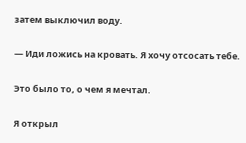затем выключил воду.

— Иди ложись на кровать. Я хочу отсосать тебе.

Это было то, о чем я мечтал.

Я открыл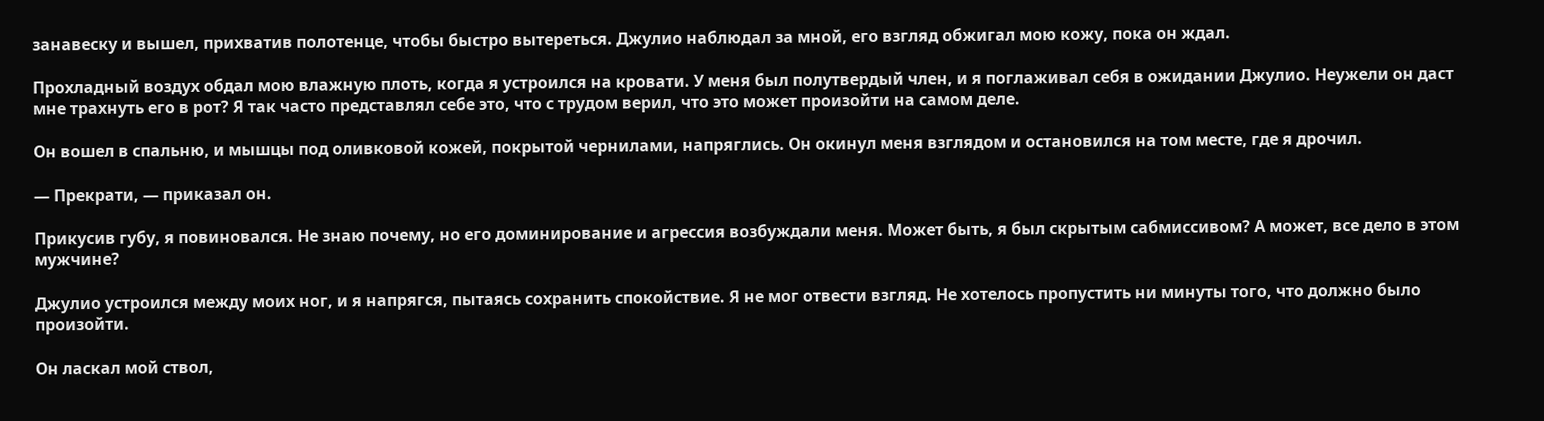занавеску и вышел, прихватив полотенце, чтобы быстро вытереться. Джулио наблюдал за мной, его взгляд обжигал мою кожу, пока он ждал.

Прохладный воздух обдал мою влажную плоть, когда я устроился на кровати. У меня был полутвердый член, и я поглаживал себя в ожидании Джулио. Неужели он даст мне трахнуть его в рот? Я так часто представлял себе это, что с трудом верил, что это может произойти на самом деле.

Он вошел в спальню, и мышцы под оливковой кожей, покрытой чернилами, напряглись. Он окинул меня взглядом и остановился на том месте, где я дрочил.

— Прекрати, — приказал он.

Прикусив губу, я повиновался. Не знаю почему, но его доминирование и агрессия возбуждали меня. Может быть, я был скрытым сабмиссивом? А может, все дело в этом мужчине?

Джулио устроился между моих ног, и я напрягся, пытаясь сохранить спокойствие. Я не мог отвести взгляд. Не хотелось пропустить ни минуты того, что должно было произойти.

Он ласкал мой ствол,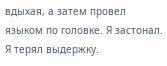вдыхая, а затем провел языком по головке. Я застонал. Я терял выдержку.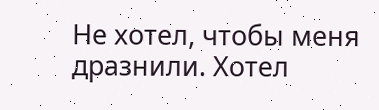Не хотел, чтобы меня дразнили. Хотел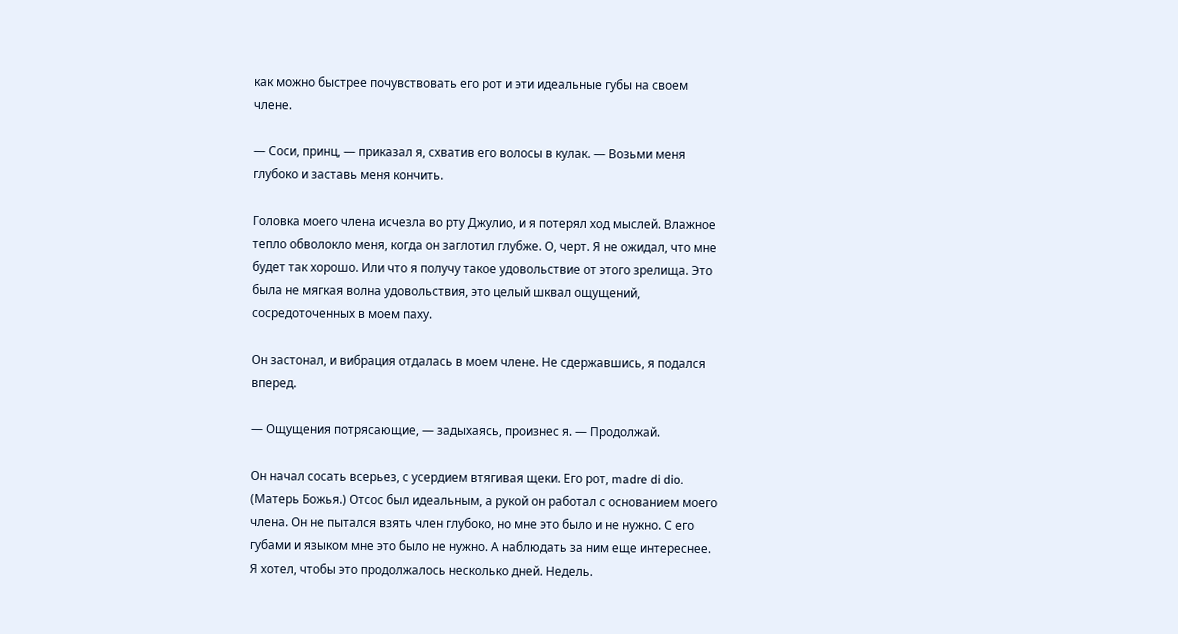как можно быстрее почувствовать его рот и эти идеальные губы на своем члене.

— Соси, принц, — приказал я, схватив его волосы в кулак. — Возьми меня глубоко и заставь меня кончить.

Головка моего члена исчезла во рту Джулио, и я потерял ход мыслей. Влажное тепло обволокло меня, когда он заглотил глубже. О, черт. Я не ожидал, что мне будет так хорошо. Или что я получу такое удовольствие от этого зрелища. Это была не мягкая волна удовольствия, это целый шквал ощущений, сосредоточенных в моем паху.

Он застонал, и вибрация отдалась в моем члене. Не сдержавшись, я подался вперед.

— Ощущения потрясающие, — задыхаясь, произнес я. — Продолжай.

Он начал сосать всерьез, с усердием втягивая щеки. Его рот, madre di dio. (Матерь Божья.) Отсос был идеальным, а рукой он работал с основанием моего члена. Он не пытался взять член глубоко, но мне это было и не нужно. С его губами и языком мне это было не нужно. А наблюдать за ним еще интереснее. Я хотел, чтобы это продолжалось несколько дней. Недель.